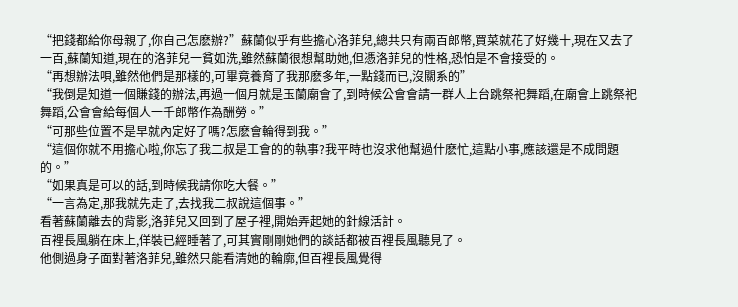“把錢都給你母親了,你自己怎麽辦?”蘇蘭似乎有些擔心洛菲兒,總共只有兩百郎幣,買菜就花了好幾十,現在又去了一百,蘇蘭知道,現在的洛菲兒一貧如洗,雖然蘇蘭很想幫助她,但憑洛菲兒的性格,恐怕是不會接受的。
“再想辦法唄,雖然他們是那樣的,可畢竟養育了我那麽多年,一點錢而已,沒關系的”
“我倒是知道一個賺錢的辦法,再過一個月就是玉蘭廟會了,到時候公會會請一群人上台跳祭祀舞蹈,在廟會上跳祭祀舞蹈,公會會給每個人一千郎幣作為酬勞。”
“可那些位置不是早就內定好了嗎?怎麽會輪得到我。”
“這個你就不用擔心啦,你忘了我二叔是工會的的執事?我平時也沒求他幫過什麽忙,這點小事,應該還是不成問題的。”
“如果真是可以的話,到時候我請你吃大餐。”
“一言為定,那我就先走了,去找我二叔說這個事。”
看著蘇蘭離去的背影,洛菲兒又回到了屋子裡,開始弄起她的針線活計。
百裡長風躺在床上,佯裝已經睡著了,可其實剛剛她們的談話都被百裡長風聽見了。
他側過身子面對著洛菲兒,雖然只能看清她的輪廓,但百裡長風覺得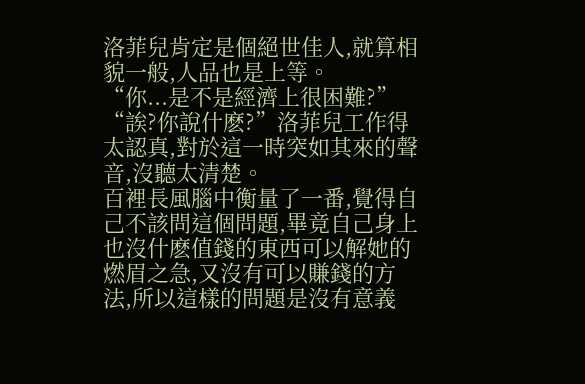洛菲兒肯定是個絕世佳人,就算相貌一般,人品也是上等。
“你...是不是經濟上很困難?”
“誒?你說什麽?”洛菲兒工作得太認真,對於這一時突如其來的聲音,沒聽太清楚。
百裡長風腦中衡量了一番,覺得自己不該問這個問題,畢竟自己身上也沒什麽值錢的東西可以解她的燃眉之急,又沒有可以賺錢的方法,所以這樣的問題是沒有意義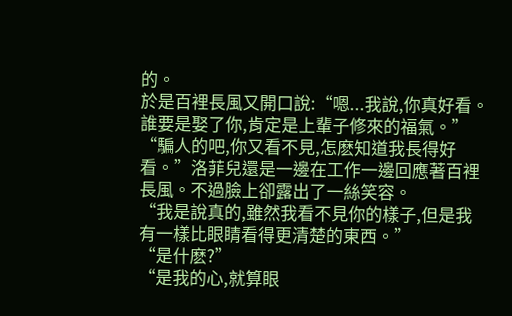的。
於是百裡長風又開口說:“嗯...我說,你真好看。誰要是娶了你,肯定是上輩子修來的福氣。”
“騙人的吧,你又看不見,怎麽知道我長得好看。”洛菲兒還是一邊在工作一邊回應著百裡長風。不過臉上卻露出了一絲笑容。
“我是說真的,雖然我看不見你的樣子,但是我有一樣比眼睛看得更清楚的東西。”
“是什麽?”
“是我的心,就算眼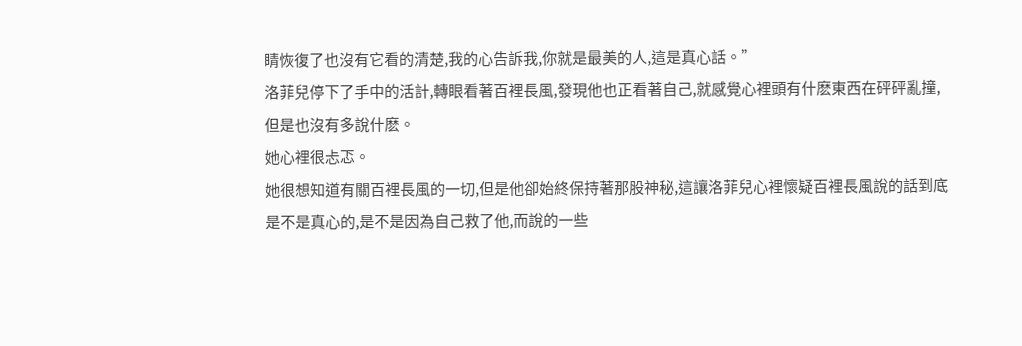睛恢復了也沒有它看的清楚,我的心告訴我,你就是最美的人,這是真心話。”
洛菲兒停下了手中的活計,轉眼看著百裡長風,發現他也正看著自己,就感覺心裡頭有什麽東西在砰砰亂撞,但是也沒有多說什麽。
她心裡很忐忑。
她很想知道有關百裡長風的一切,但是他卻始終保持著那股神秘,這讓洛菲兒心裡懷疑百裡長風說的話到底是不是真心的,是不是因為自己救了他,而說的一些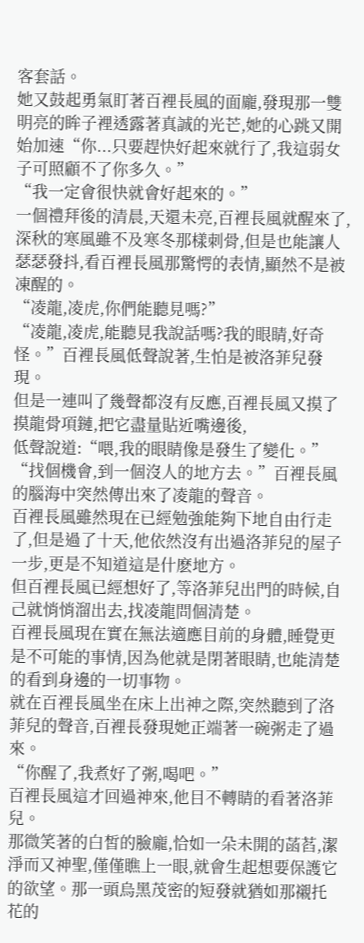客套話。
她又鼓起勇氣盯著百裡長風的面龐,發現那一雙明亮的眸子裡透露著真誠的光芒,她的心跳又開始加速“你...只要趕快好起來就行了,我這弱女子可照顧不了你多久。”
“我一定會很快就會好起來的。”
一個禮拜後的清晨,天還未亮,百裡長風就醒來了,深秋的寒風雖不及寒冬那樣刺骨,但是也能讓人瑟瑟發抖,看百裡長風那驚愕的表情,顯然不是被凍醒的。
“凌龍,凌虎,你們能聽見嗎?”
“凌龍,凌虎,能聽見我說話嗎?我的眼睛,好奇怪。”百裡長風低聲說著,生怕是被洛菲兒發現。
但是一連叫了幾聲都沒有反應,百裡長風又摸了摸龍骨項鏈,把它盡量貼近嘴邊後,
低聲說道:“喂,我的眼睛像是發生了變化。” “找個機會,到一個沒人的地方去。”百裡長風的腦海中突然傳出來了凌龍的聲音。
百裡長風雖然現在已經勉強能夠下地自由行走了,但是過了十天,他依然沒有出過洛菲兒的屋子一步,更是不知道這是什麽地方。
但百裡長風已經想好了,等洛菲兒出門的時候,自己就悄悄溜出去,找凌龍問個清楚。
百裡長風現在實在無法適應目前的身體,睡覺更是不可能的事情,因為他就是閉著眼睛,也能清楚的看到身邊的一切事物。
就在百裡長風坐在床上出神之際,突然聽到了洛菲兒的聲音,百裡長發現她正端著一碗粥走了過來。
“你醒了,我煮好了粥,喝吧。”
百裡長風這才回過神來,他目不轉睛的看著洛菲兒。
那微笑著的白皙的臉龐,恰如一朵未開的菡萏,潔淨而又神聖,僅僅瞧上一眼,就會生起想要保護它的欲望。那一頭烏黑茂密的短發就猶如那襯托花的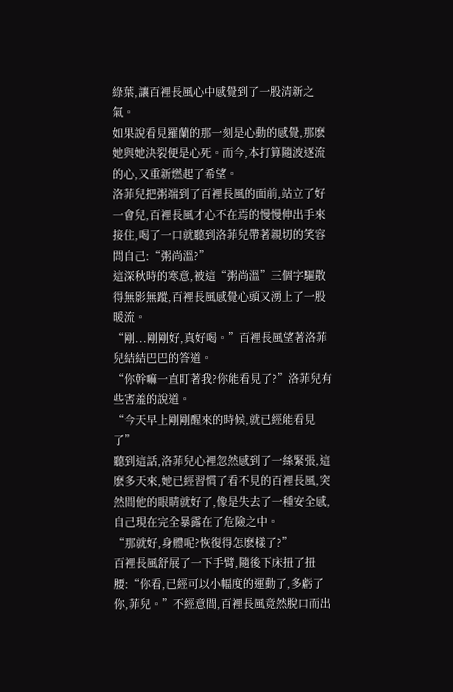綠葉,讓百裡長風心中感覺到了一股清新之氣。
如果說看見羅蘭的那一刻是心動的感覺,那麽她與她決裂便是心死。而今,本打算隨波逐流的心,又重新燃起了希望。
洛菲兒把粥端到了百裡長風的面前,站立了好一會兒,百裡長風才心不在焉的慢慢伸出手來接住,喝了一口就聽到洛菲兒帶著親切的笑容問自己:“粥尚溫?”
這深秋時的寒意,被這“粥尚溫”三個字驅散得無影無蹤,百裡長風感覺心頭又湧上了一股暖流。
“剛...剛剛好,真好喝。”百裡長風望著洛菲兒結結巴巴的答道。
“你幹嘛一直盯著我?你能看見了?”洛菲兒有些害羞的說道。
“今天早上剛剛醒來的時候,就已經能看見了”
聽到這話,洛菲兒心裡忽然感到了一絲緊張,這麽多天來,她已經習慣了看不見的百裡長風,突然間他的眼睛就好了,像是失去了一種安全感,自己現在完全暴露在了危險之中。
“那就好,身體呢?恢復得怎麽樣了?”
百裡長風舒展了一下手臂,隨後下床扭了扭腰:“你看,已經可以小幅度的運動了,多虧了你,菲兒。”不經意間,百裡長風竟然脫口而出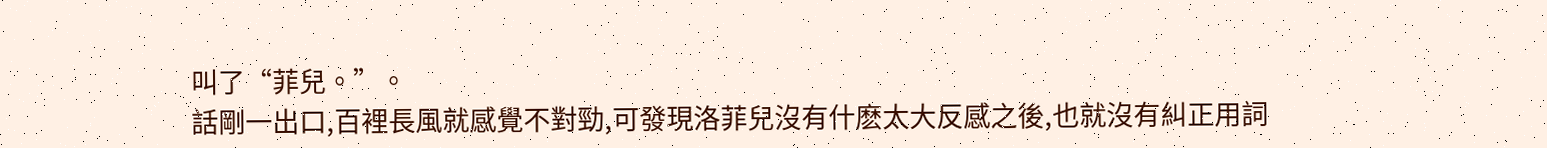叫了“菲兒。”。
話剛一出口,百裡長風就感覺不對勁,可發現洛菲兒沒有什麽太大反感之後,也就沒有糾正用詞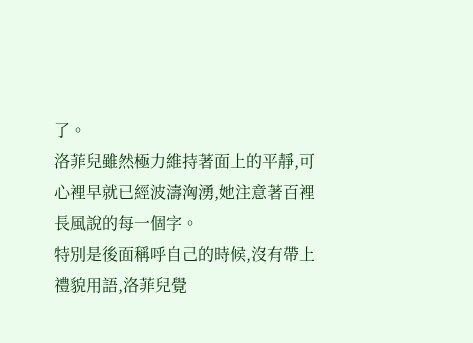了。
洛菲兒雖然極力維持著面上的平靜,可心裡早就已經波濤洶湧,她注意著百裡長風說的每一個字。
特別是後面稱呼自己的時候,沒有帶上禮貌用語,洛菲兒覺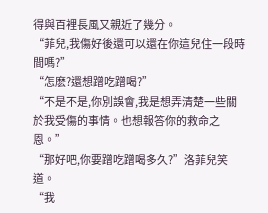得與百裡長風又親近了幾分。
“菲兒,我傷好後還可以還在你這兒住一段時間嗎?”
“怎麽?還想蹭吃蹭喝?”
“不是不是,你別誤會,我是想弄清楚一些關於我受傷的事情。也想報答你的救命之恩。”
“那好吧,你要蹭吃蹭喝多久?”洛菲兒笑道。
“我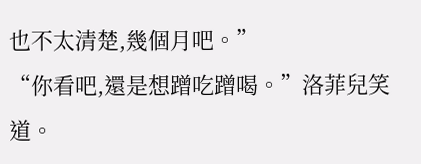也不太清楚,幾個月吧。”
“你看吧,還是想蹭吃蹭喝。”洛菲兒笑道。